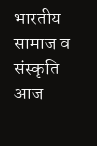भारतीय सामाज व संस्कृति आज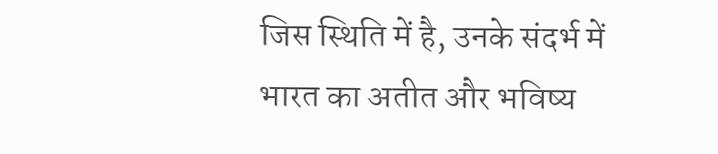जिस स्थिति में है, उनके संदर्भ में भारत का अतीत और भविष्य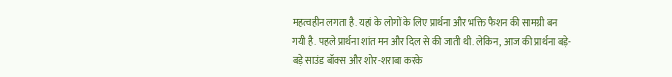महत्वहीन लगता है. यहां के लोगों के लिए प्रार्थना और भक्ति फैशन की सामग्री बन गयी है. पहले प्रार्थना शांत मन और दिल से की जाती थी. लेकिन, आज की प्रार्थना बड़े-बड़े साउंड बॉक्स और शोर-शराबा करके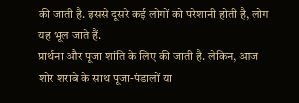की जाती है. इससे दूसरे कई लोगों को परेशानी होती है, लोग यह भूल जाते हैं.
प्रार्थना और पूजा शांति के लिए की जाती है. लेकिन, आज शोर शराबे के साथ पूजा-पंडालों या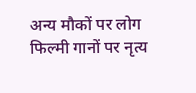अन्य मौकों पर लोग फिल्मी गानों पर नृत्य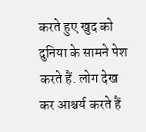करते हुए खुद को दुनिया के सामने पेश करते हैं. लोग देख कर आश्चर्य करते हैं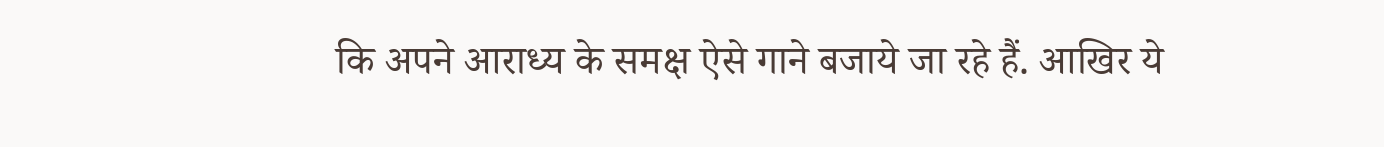कि अपने आराध्य के समक्ष ऐसे गाने बजाये जा रहे हैं. आखिर ये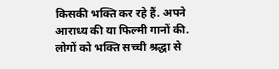किसकी भक्ति कर रहे हैं. अपने आराध्य की या फिल्मी गानों की. लोगों को भक्ति सच्ची श्रद्धा से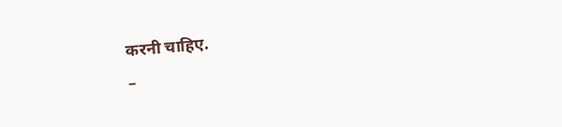करनी चाहिए.
–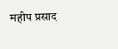महीप प्रसाद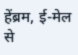हेंब्रम, ई-मेल से